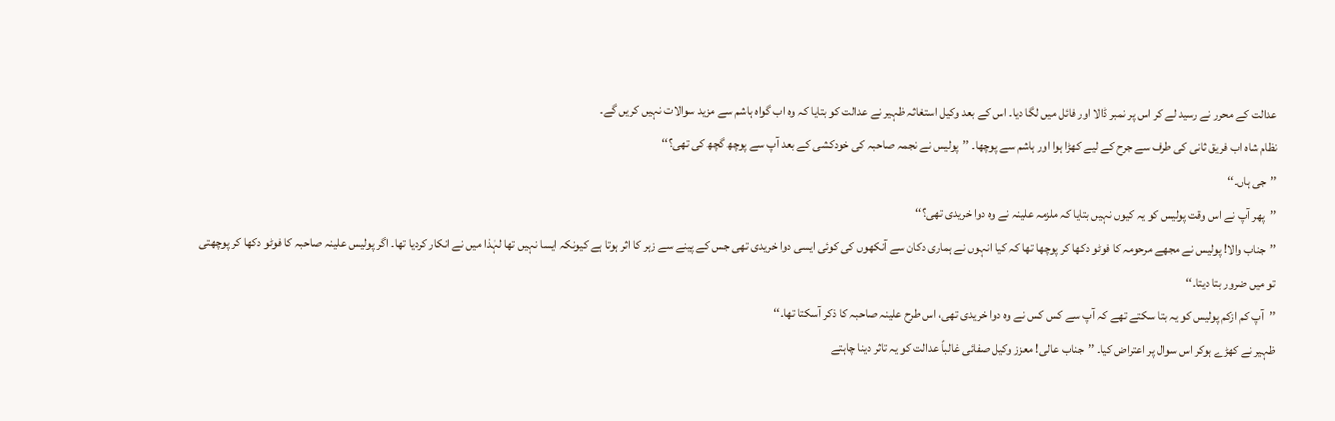عدالت کے محرر نے رسید لے کر اس پر نمبر ڈالا اور فائل میں لگا دیا۔ اس کے بعد وکیل استغاثہ ظہیر نے عدالت کو بتایا کہ وہ اب گواہ ہاشم سے مزید سوالات نہیں کریں گے۔
نظام شاہ اب فریق ثانی کی طرف سے جرح کے لیے کھڑا ہوا اور ہاشم سے پوچھا۔ ’’پولیس نے نجمہ صاحبہ کی خودکشی کے بعد آپ سے پوچھ گچھ کی تھی؟‘‘
’’جی ہاں۔‘‘
’’پھر آپ نے اس وقت پولیس کو یہ کیوں نہیں بتایا کہ ملزمہ علینہ نے وہ دوا خریدی تھی؟‘‘
’’جناب والا! پولیس نے مجھے مرحومہ کا فوٹو دکھا کر پوچھا تھا کہ کیا انہوں نے ہماری دکان سے آنکھوں کی کوئی ایسی دوا خریدی تھی جس کے پینے سے زہر کا اثر ہوتا ہے کیونکہ ایسا نہیں تھا لہٰذا میں نے انکار کردیا تھا۔ اگر پولیس علینہ صاحبہ کا فوٹو دکھا کر پوچھتی تو میں ضرور بتا دیتا۔‘‘
’’آپ کم ازکم پولیس کو یہ بتا سکتے تھے کہ آپ سے کس کس نے وہ دوا خریدی تھی، اس طرح علینہ صاحبہ کا ذکر آسکتا تھا۔‘‘
ظہیر نے کھڑے ہوکر اس سوال پر اعتراض کیا۔ ’’جناب عالی! معزز وکیل صفائی غالباً عدالت کو یہ تاثر دینا چاہتے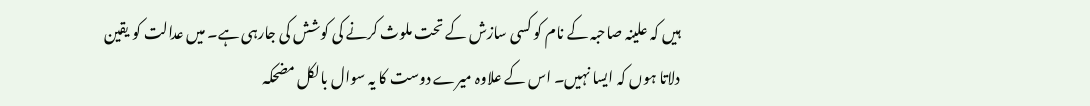ہیں کہ علینہ صاحبہ کے نام کو کسی سازش کے تحت ملوث کرنے کی کوشش کی جارہی ہے۔ میں عدالت کو یقین دلاتا ہوں کہ ایسا نہیں۔ اس کے علاوہ میرے دوست کا یہ سوال بالکل مضحکہ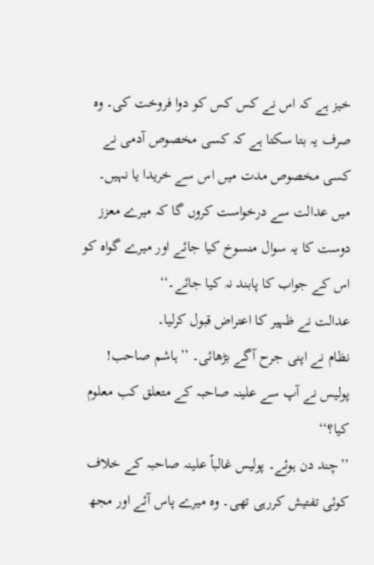خیز ہے کہ اس نے کس کس کو دوا فروخت کی۔ وہ صرف یہ بتا سکتا ہے کہ کسی مخصوص آدمی نے کسی مخصوص مدت میں اس سے خریدا یا نہیں۔ میں عدالت سے درخواست کروں گا کہ میرے معزز دوست کا یہ سوال منسوخ کیا جائے اور میرے گواہ کو اس کے جواب کا پابند نہ کیا جائے۔‘‘
عدالت نے ظہیر کا اعتراض قبول کرلیا۔
نظام نے اپنی جرح آگے بڑھائی۔ ’’ہاشم صاحب! پولیس نے آپ سے علینہ صاحبہ کے متعلق کب معلوم کیا؟‘‘
’’چند دن ہوئے۔ پولیس غالباً علینہ صاحبہ کے خلاف کوئی تفتیش کررہی تھی۔ وہ میرے پاس آئے اور مجھ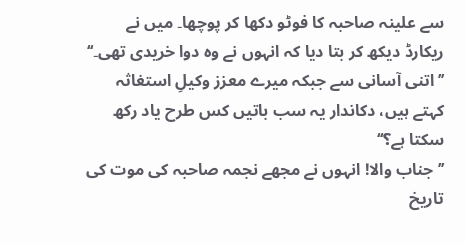سے علینہ صاحبہ کا فوٹو دکھا کر پوچھا۔ میں نے ریکارڈ دیکھ کر بتا دیا کہ انہوں نے وہ دوا خریدی تھی۔‘‘
’’اتنی آسانی سے جبکہ میرے معزز وکیلِ استغاثہ کہتے ہیں، دکاندار یہ سب باتیں کس طرح یاد رکھ سکتا ہے؟‘‘
’’جناب والا! انہوں نے مجھے نجمہ صاحبہ کی موت کی تاریخ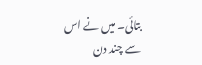بتائی۔ میں نے اس سے چند دن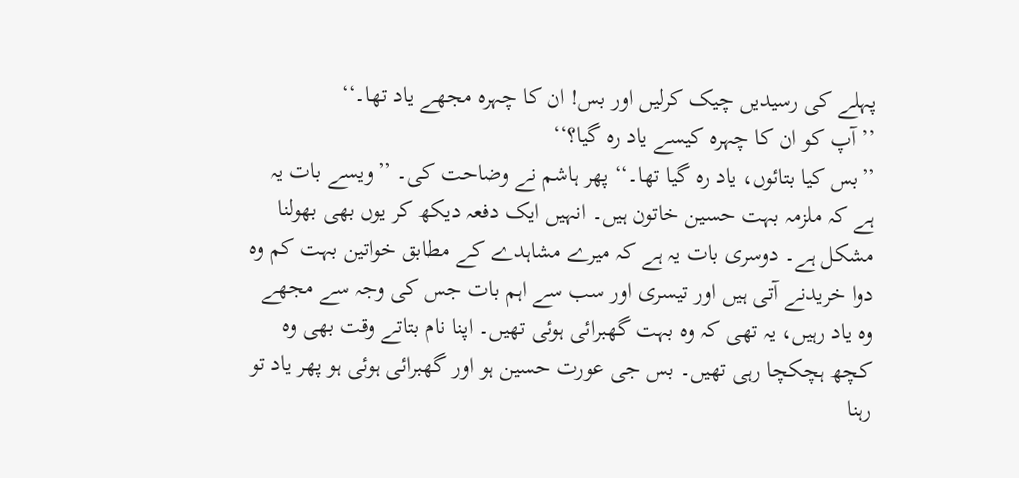پہلے کی رسیدیں چیک کرلیں اور بس! ان کا چہرہ مجھے یاد تھا۔‘‘
’’آپ کو ان کا چہرہ کیسے یاد رہ گیا؟‘‘
’’بس کیا بتائوں، یاد رہ گیا تھا۔‘‘ پھر ہاشم نے وضاحت کی۔ ’’ویسے بات یہ ہے کہ ملزمہ بہت حسین خاتون ہیں۔ انہیں ایک دفعہ دیکھ کر یوں بھی بھولنا مشکل ہے۔ دوسری بات یہ ہے کہ میرے مشاہدے کے مطابق خواتین بہت کم وہ دوا خریدنے آتی ہیں اور تیسری اور سب سے اہم بات جس کی وجہ سے مجھے وہ یاد رہیں، یہ تھی کہ وہ بہت گھبرائی ہوئی تھیں۔ اپنا نام بتاتے وقت بھی وہ کچھ ہچکچا رہی تھیں۔ بس جی عورت حسین ہو اور گھبرائی ہوئی ہو پھر یاد تو رہنا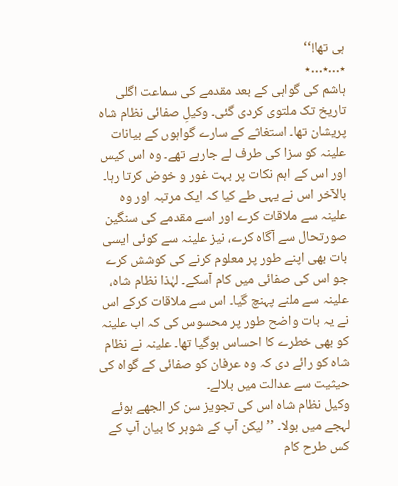ہی تھا!‘‘
٭…٭…٭
ہاشم کی گواہی کے بعد مقدمے کی سماعت اگلی تاریخ تک ملتوی کردی گئی۔ وکیلِ صفائی نظام شاہ پریشان تھا۔ استغاثے کے سارے گواہوں کے بیانات علینہ کو سزا کی طرف لے جارہے تھے۔ وہ اس کیس اور اس کے اہم نکات پر بہت غور و خوض کرتا رہا۔
بالآخر اس نے یہی طے کیا کہ ایک مرتبہ اور وہ علینہ سے ملاقات کرے اور اسے مقدمے کی سنگین صورتحال سے آگاہ کرے، نیز علینہ سے کوئی ایسی بات بھی اپنے طور پر معلوم کرنے کی کوشش کرے جو اس کی صفائی میں کام آسکے۔ لہٰذا نظام شاہ، علینہ سے ملنے پہنچ گیا۔ اس سے ملاقات کرکے اس نے یہ بات واضح طور پر محسوس کی کہ اب علینہ کو بھی خطرے کا احساس ہوگیا تھا۔ علینہ نے نظام شاہ کو رائے دی کہ وہ عرفان کو صفائی کے گواہ کی حیثیت سے عدالت میں بلالے۔
وکیل نظام شاہ اس کی تجویز سن کر الجھے ہوئے لہجے میں بولا۔ ’’لیکن آپ کے شوہر کا بیان آپ کے کس طرح کام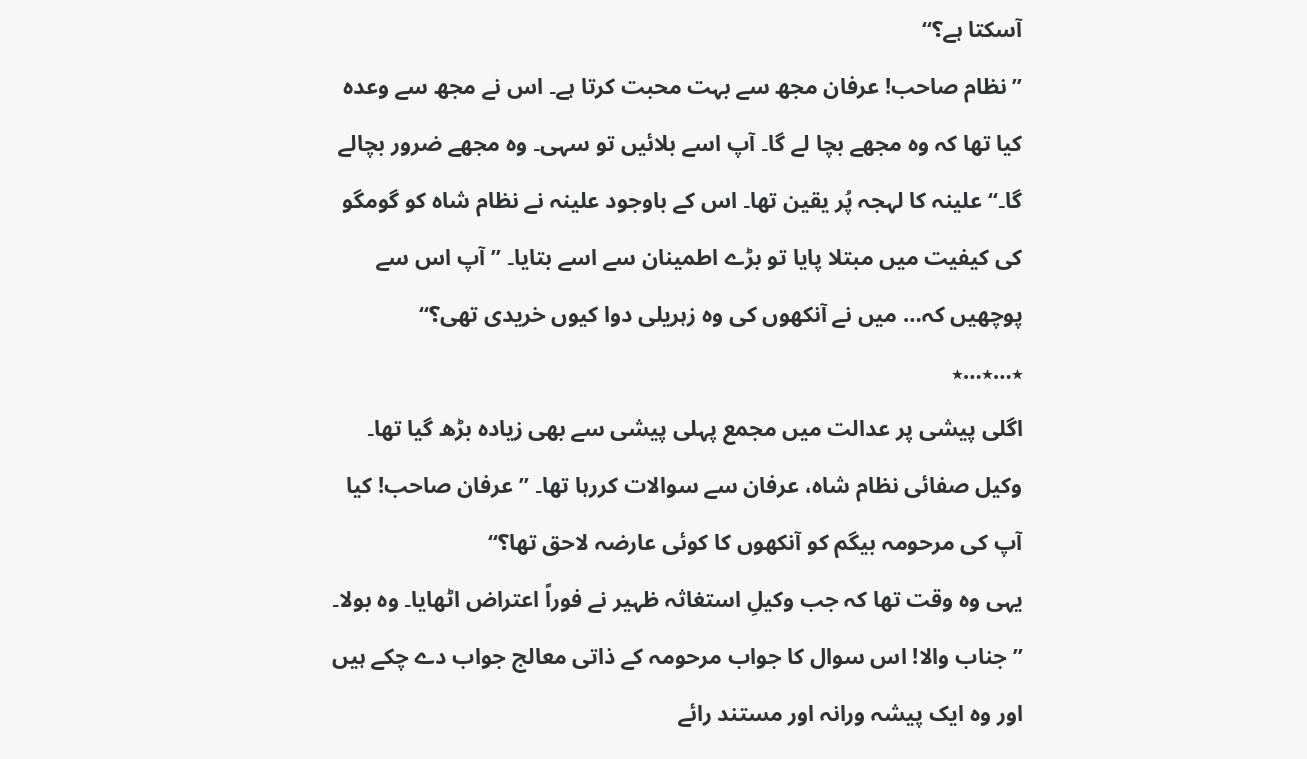آسکتا ہے؟‘‘
’’نظام صاحب! عرفان مجھ سے بہت محبت کرتا ہے۔ اس نے مجھ سے وعدہ کیا تھا کہ وہ مجھے بچا لے گا۔ آپ اسے بلائیں تو سہی۔ وہ مجھے ضرور بچالے گا۔‘‘ علینہ کا لہجہ پُر یقین تھا۔ اس کے باوجود علینہ نے نظام شاہ کو گومگو کی کیفیت میں مبتلا پایا تو بڑے اطمینان سے اسے بتایا۔ ’’آپ اس سے پوچھیں کہ… میں نے آنکھوں کی وہ زہریلی دوا کیوں خریدی تھی؟‘‘
٭…٭…٭
اگلی پیشی پر عدالت میں مجمع پہلی پیشی سے بھی زیادہ بڑھ گیا تھا۔ وکیل صفائی نظام شاہ، عرفان سے سوالات کررہا تھا۔ ’’عرفان صاحب! کیا آپ کی مرحومہ بیگم کو آنکھوں کا کوئی عارضہ لاحق تھا؟‘‘
یہی وہ وقت تھا کہ جب وکیلِ استغاثہ ظہیر نے فوراً اعتراض اٹھایا۔ وہ بولا۔ ’’جناب والا! اس سوال کا جواب مرحومہ کے ذاتی معالج جواب دے چکے ہیں اور وہ ایک پیشہ ورانہ اور مستند رائے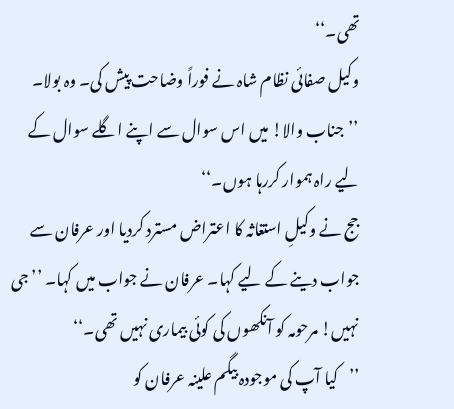تھی۔‘‘
وکیل صفائی نظام شاہ نے فوراً وضاحت پیش کی۔ وہ بولا۔ ’’جناب والا! میں اس سوال سے اپنے اگلے سوال کے لیے راہ ہموار کررہا ہوں۔‘‘
جج نے وکیلِ استغاثہ کا اعتراض مسترد کردیا اور عرفان سے جواب دینے کے لیے کہا۔ عرفان نے جواب میں کہا۔ ’’جی نہیں! مرحومہ کو آنکھوں کی کوئی بیماری نہیں تھی۔‘‘
’’کیا آپ کی موجودہ بیگم علینہ عرفان کو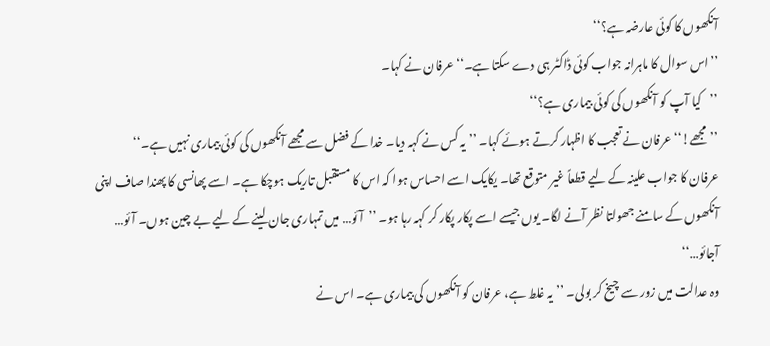آنکھوں کا کوئی عارضہ ہے؟‘‘
’’اس سوال کا ماہرانہ جواب کوئی ڈاکٹر ہی دے سکتا ہے۔‘‘ عرفان نے کہا۔
’’کیا آپ کو آنکھوں کی کوئی بیماری ہے؟‘‘
’’مجھے!‘‘ عرفان نے تعجب کا اظہار کرتے ہوئے کہا۔ ’’یہ کس نے کہہ دیا۔ خدا کے فضل سے مجھے آنکھوں کی کوئی بیماری نہیں ہے۔‘‘
عرفان کا جواب علینہ کے لیے قطعاً غیر متوقع تھا۔ یکایک اسے احساس ہوا کہ اس کا مستقبل تاریک ہوچکا ہے۔ اسے پھانسی کا پھندا صاف اپنی آنکھوں کے سامنے جھولتا نظر آنے لگا۔ یوں جیسے اسے پکار پکار کر کہہ رہا ہو۔ ’’آئو… میں تمہاری جان لینے کے لیے بے چین ہوں۔ آئو… آجائو…‘‘
وہ عدالت میں زور سے چیخ کر بولی۔ ’’یہ غلط ہے، عرفان کو آنکھوں کی بیماری ہے۔ اس نے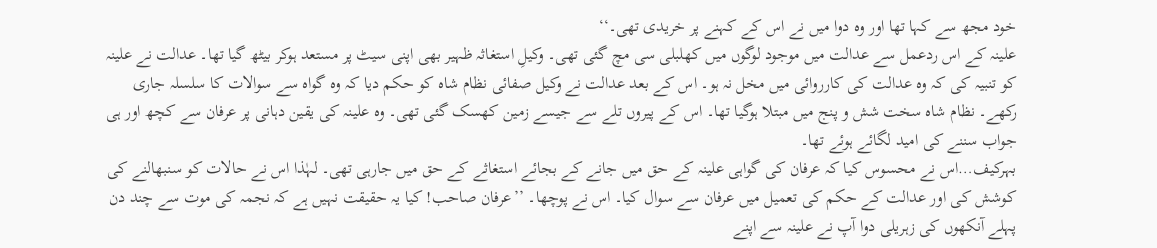خود مجھ سے کہا تھا اور وہ دوا میں نے اس کے کہنے پر خریدی تھی۔‘‘
علینہ کے اس ردعمل سے عدالت میں موجود لوگوں میں کھلبلی سی مچ گئی تھی۔ وکیلِ استغاثہ ظہیر بھی اپنی سیٹ پر مستعد ہوکر بیٹھ گیا تھا۔ عدالت نے علینہ کو تنبیہ کی کہ وہ عدالت کی کارروائی میں مخل نہ ہو۔ اس کے بعد عدالت نے وکیل صفائی نظام شاہ کو حکم دیا کہ وہ گواہ سے سوالات کا سلسلہ جاری رکھے۔ نظام شاہ سخت شش و پنج میں مبتلا ہوگیا تھا۔ اس کے پیروں تلے سے جیسے زمین کھسک گئی تھی۔ وہ علینہ کی یقین دہانی پر عرفان سے کچھ اور ہی جواب سننے کی امید لگائے ہوئے تھا۔
بہرکیف…اس نے محسوس کیا کہ عرفان کی گواہی علینہ کے حق میں جانے کے بجائے استغاثے کے حق میں جارہی تھی۔ لہٰذا اس نے حالات کو سنبھالنے کی کوشش کی اور عدالت کے حکم کی تعمیل میں عرفان سے سوال کیا۔ اس نے پوچھا۔ ’’عرفان صاحب! کیا یہ حقیقت نہیں ہے کہ نجمہ کی موت سے چند دن پہلے آنکھوں کی زہریلی دوا آپ نے علینہ سے اپنے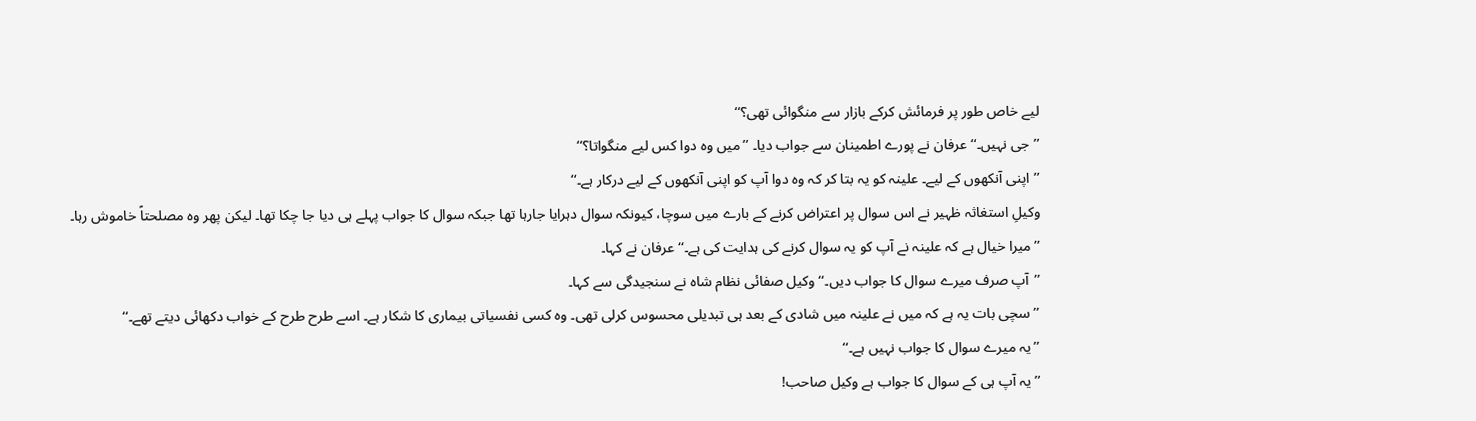لیے خاص طور پر فرمائش کرکے بازار سے منگوائی تھی؟‘‘
’’جی نہیں۔‘‘ عرفان نے پورے اطمینان سے جواب دیا۔ ’’میں وہ دوا کس لیے منگواتا؟‘‘
’’اپنی آنکھوں کے لیے۔ علینہ کو یہ بتا کر کہ وہ دوا آپ کو اپنی آنکھوں کے لیے درکار ہے۔‘‘
وکیلِ استغاثہ ظہیر نے اس سوال پر اعتراض کرنے کے بارے میں سوچا، کیونکہ سوال دہرایا جارہا تھا جبکہ سوال کا جواب پہلے ہی دیا جا چکا تھا۔ لیکن پھر وہ مصلحتاً خاموش رہا۔
’’میرا خیال ہے کہ علینہ نے آپ کو یہ سوال کرنے کی ہدایت کی ہے۔‘‘ عرفان نے کہا۔
’’آپ صرف میرے سوال کا جواب دیں۔‘‘ وکیل صفائی نظام شاہ نے سنجیدگی سے کہا۔
’’سچی بات یہ ہے کہ میں نے علینہ میں شادی کے بعد ہی تبدیلی محسوس کرلی تھی۔ وہ کسی نفسیاتی بیماری کا شکار ہے۔ اسے طرح طرح کے خواب دکھائی دیتے تھے۔‘‘
’’یہ میرے سوال کا جواب نہیں ہے۔‘‘
’’یہ آپ ہی کے سوال کا جواب ہے وکیل صاحب!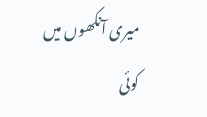میری آنکھوں میں کوئی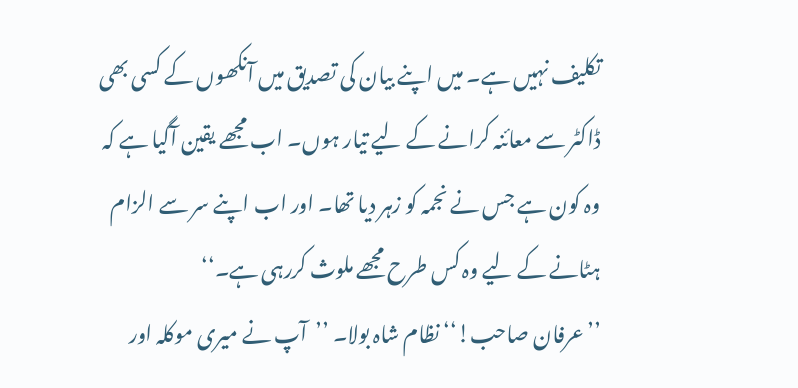تکلیف نہیں ہے۔ میں اپنے بیان کی تصدیق میں آنکھوں کے کسی بھی ڈاکٹر سے معائنہ کرانے کے لیے تیار ہوں۔ اب مجھے یقین آگیا ہے کہ وہ کون ہے جس نے نجمہ کو زہر دیا تھا۔ اور اب اپنے سر سے الزام ہٹانے کے لیے وہ کس طرح مجھے ملوث کررہی ہے۔‘‘
’’عرفان صاحب!‘‘ نظام شاہ بولا۔ ’’آپ نے میری موکلہ اور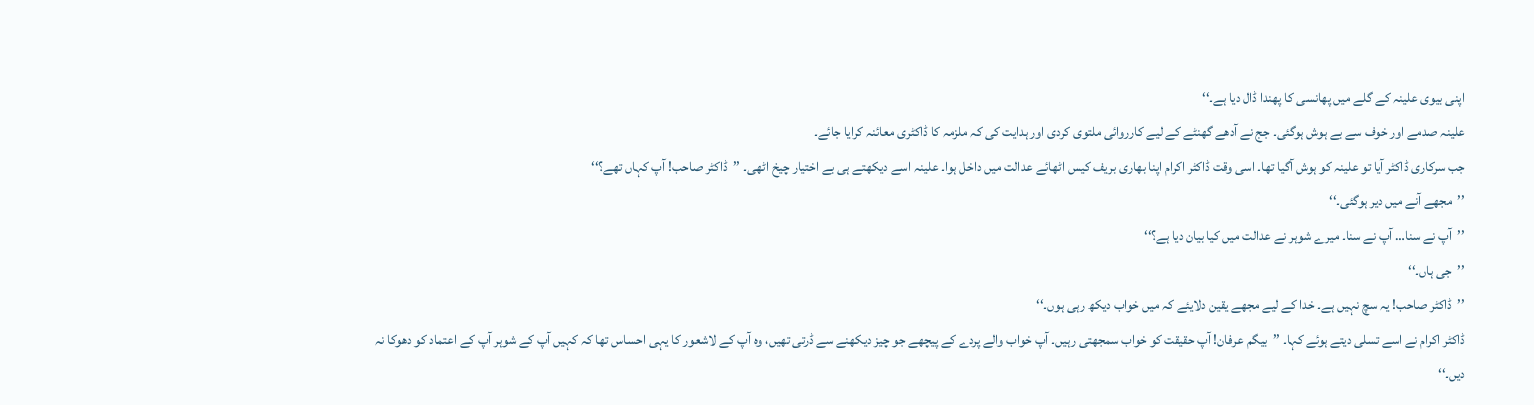اپنی بیوی علینہ کے گلے میں پھانسی کا پھندا ڈال دیا ہے۔‘‘
علینہ صدمے اور خوف سے بے ہوش ہوگئی۔ جج نے آدھے گھنٹے کے لیے کارروائی ملتوی کردی اور ہدایت کی کہ ملزمہ کا ڈاکٹری معائنہ کرایا جائے۔
جب سرکاری ڈاکٹر آیا تو علینہ کو ہوش آگیا تھا۔ اسی وقت ڈاکٹر اکرام اپنا بھاری بریف کیس اٹھائے عدالت میں داخل ہوا۔ علینہ اسے دیکھتے ہی بے اختیار چیخ اٹھی۔ ’’ڈاکٹر صاحب! آپ کہاں تھے؟‘‘
’’مجھے آنے میں دیر ہوگئی۔‘‘
’’آپ نے سنا… آپ نے سنا۔ میرے شوہر نے عدالت میں کیا بیان دیا ہے؟‘‘
’’جی ہاں۔‘‘
’’ڈاکٹر صاحب! یہ سچ نہیں ہے۔ خدا کے لیے مجھے یقین دلایئے کہ میں خواب دیکھ رہی ہوں۔‘‘
ڈاکٹر اکرام نے اسے تسلی دیتے ہوئے کہا۔ ’’بیگم عرفان! آپ حقیقت کو خواب سمجھتی رہیں۔ آپ خواب والے پردے کے پیچھے جو چیز دیکھنے سے ڈرتی تھیں، وہ آپ کے لاشعور کا یہی احساس تھا کہ کہیں آپ کے شوہر آپ کے اعتماد کو دھوکا نہ دیں۔‘‘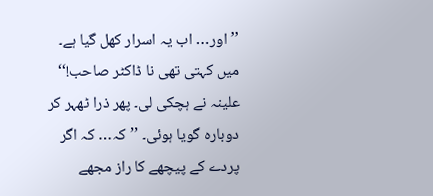’’اور… اب یہ اسرار کھل گیا ہے۔ میں کہتی تھی نا ڈاکٹر صاحب!‘‘ علینہ نے ہچکی لی۔ پھر ذرا ٹھہر کر دوبارہ گویا ہوئی۔ ’’کہ… کہ اگر پردے کے پیچھے کا راز مجھے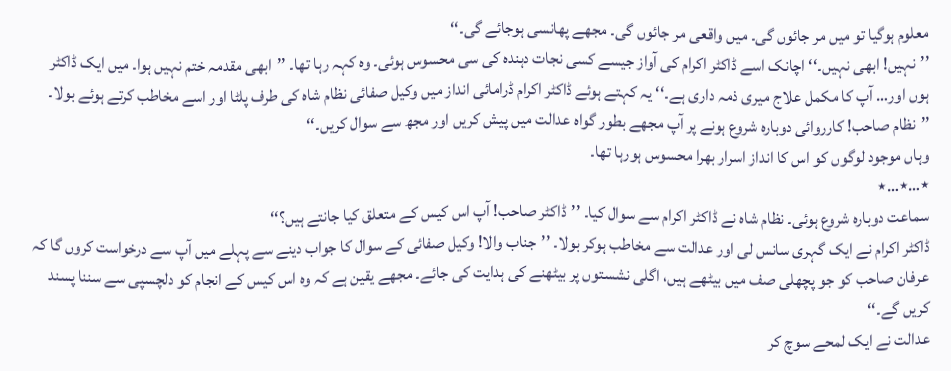معلوم ہوگیا تو میں مر جائوں گی۔ میں واقعی مر جائوں گی۔ مجھے پھانسی ہوجائے گی۔‘‘
’’نہیں! ابھی نہیں۔‘‘ اچانک اسے ڈاکٹر اکرام کی آواز جیسے کسی نجات دہندہ کی سی محسوس ہوئی۔ وہ کہہ رہا تھا۔ ’’ابھی مقدمہ ختم نہیں ہوا۔ میں ایک ڈاکٹر ہوں اور… آپ کا مکمل علاج میری ذمہ داری ہے۔‘‘ یہ کہتے ہوئے ڈاکٹر اکرام ڈرامائی انداز میں وکیل صفائی نظام شاہ کی طرف پلٹا اور اسے مخاطب کرتے ہوئے بولا۔ ’’نظام صاحب! کارروائی دوبارہ شروع ہونے پر آپ مجھے بطور گواہ عدالت میں پیش کریں اور مجھ سے سوال کریں۔‘‘
وہاں موجود لوگوں کو اس کا انداز اسرار بھرا محسوس ہورہا تھا۔
٭…٭…٭
سماعت دوبارہ شروع ہوئی۔ نظام شاہ نے ڈاکٹر اکرام سے سوال کیا۔ ’’ڈاکٹر صاحب! آپ اس کیس کے متعلق کیا جانتے ہیں؟‘‘
ڈاکٹر اکرام نے ایک گہری سانس لی اور عدالت سے مخاطب ہوکر بولا۔ ’’جناب والا! وکیل صفائی کے سوال کا جواب دینے سے پہلے میں آپ سے درخواست کروں گا کہ عرفان صاحب کو جو پچھلی صف میں بیٹھے ہیں، اگلی نشستوں پر بیٹھنے کی ہدایت کی جائے۔ مجھے یقین ہے کہ وہ اس کیس کے انجام کو دلچسپی سے سننا پسند کریں گے۔‘‘
عدالت نے ایک لمحے سوچ کر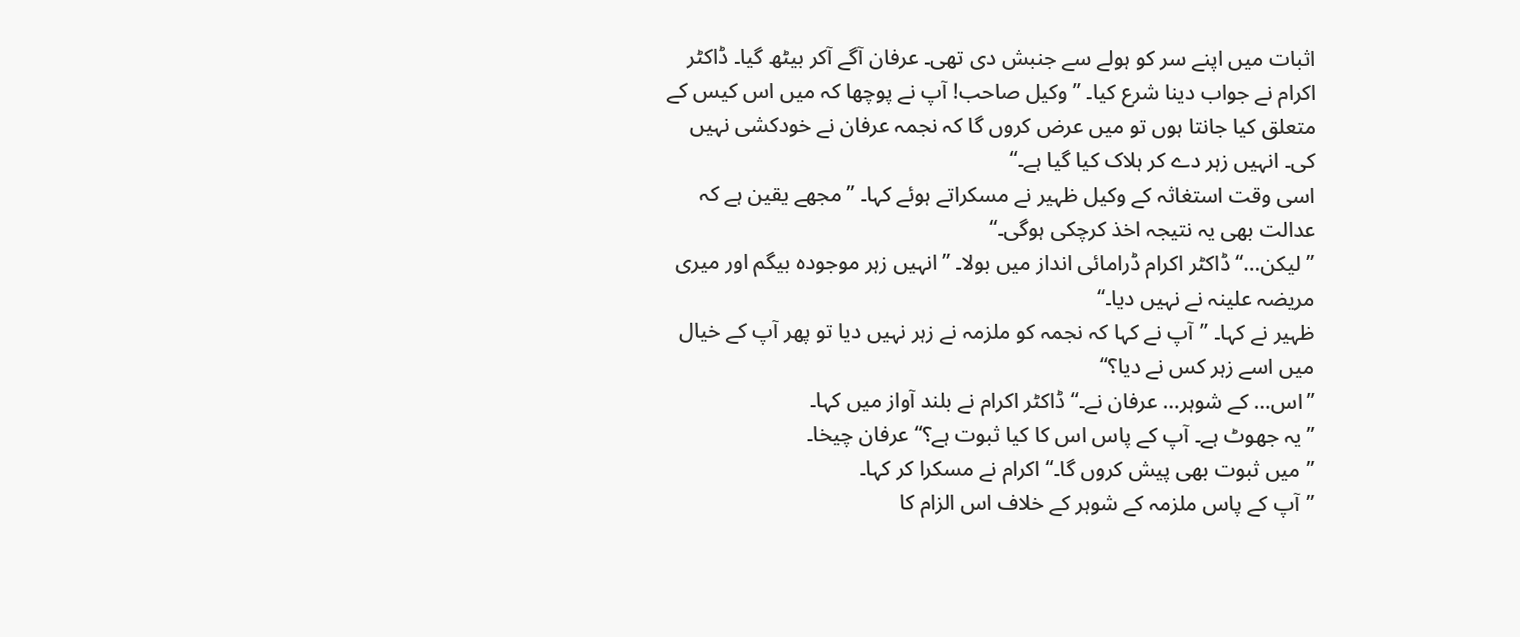اثبات میں اپنے سر کو ہولے سے جنبش دی تھی۔ عرفان آگے آکر بیٹھ گیا۔ ڈاکٹر اکرام نے جواب دینا شرع کیا۔ ’’وکیل صاحب! آپ نے پوچھا کہ میں اس کیس کے متعلق کیا جانتا ہوں تو میں عرض کروں گا کہ نجمہ عرفان نے خودکشی نہیں کی۔ انہیں زہر دے کر ہلاک کیا گیا ہے۔‘‘
اسی وقت استغاثہ کے وکیل ظہیر نے مسکراتے ہوئے کہا۔ ’’مجھے یقین ہے کہ عدالت بھی یہ نتیجہ اخذ کرچکی ہوگی۔‘‘
’’لیکن…‘‘ ڈاکٹر اکرام ڈرامائی انداز میں بولا۔ ’’انہیں زہر موجودہ بیگم اور میری مریضہ علینہ نے نہیں دیا۔‘‘
ظہیر نے کہا۔ ’’آپ نے کہا کہ نجمہ کو ملزمہ نے زہر نہیں دیا تو پھر آپ کے خیال میں اسے زہر کس نے دیا؟‘‘
’’اس… کے شوہر… عرفان نے۔‘‘ ڈاکٹر اکرام نے بلند آواز میں کہا۔
’’یہ جھوٹ ہے۔ آپ کے پاس اس کا کیا ثبوت ہے؟‘‘ عرفان چیخا۔
’’میں ثبوت بھی پیش کروں گا۔‘‘ اکرام نے مسکرا کر کہا۔
’’آپ کے پاس ملزمہ کے شوہر کے خلاف اس الزام کا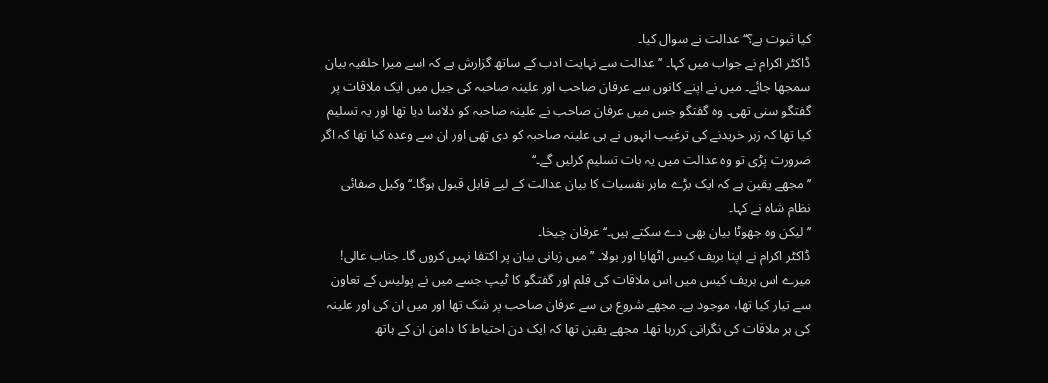کیا ثبوت ہے؟‘‘ عدالت نے سوال کیا۔
ڈاکٹر اکرام نے جواب میں کہا۔ ’’عدالت سے نہایت ادب کے ساتھ گزارش ہے کہ اسے میرا حلفیہ بیان سمجھا جائے۔ میں نے اپنے کانوں سے عرفان صاحب اور علینہ صاحبہ کی جیل میں ایک ملاقات پر گفتگو سنی تھی۔ وہ گفتگو جس میں عرفان صاحب نے علینہ صاحبہ کو دلاسا دیا تھا اور یہ تسلیم کیا تھا کہ زہر خریدنے کی ترغیب انہوں نے ہی علینہ صاحبہ کو دی تھی اور ان سے وعدہ کیا تھا کہ اگر ضرورت پڑی تو وہ عدالت میں یہ بات تسلیم کرلیں گے۔‘‘
’’مجھے یقین ہے کہ ایک بڑے ماہر نفسیات کا بیان عدالت کے لیے قابل قبول ہوگا۔‘‘ وکیل صفائی نظام شاہ نے کہا۔
’’لیکن وہ جھوٹا بیان بھی دے سکتے ہیں۔‘‘ عرفان چیخا۔
ڈاکٹر اکرام نے اپنا بریف کیس اٹھایا اور بولا۔ ’’میں زبانی بیان پر اکتفا نہیں کروں گا۔ جناب عالی! میرے اس بریف کیس میں اس ملاقات کی فلم اور گفتگو کا ٹیپ جسے میں نے پولیس کے تعاون سے تیار کیا تھا، موجود ہے۔ مجھے شروع ہی سے عرفان صاحب پر شک تھا اور میں ان کی اور علینہ کی ہر ملاقات کی نگرانی کررہا تھا۔ مجھے یقین تھا کہ ایک دن احتیاط کا دامن ان کے ہاتھ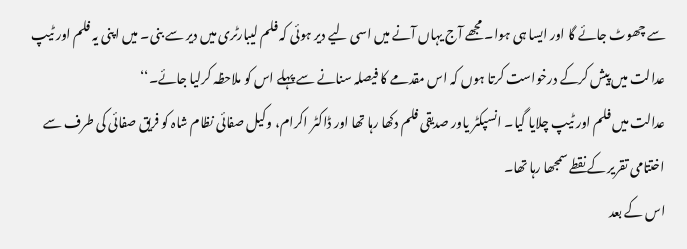سے چھوٹ جائے گا اور ایسا ہی ہوا۔ مجھے آج یہاں آنے میں اسی لیے دیر ہوئی کہ فلم لیبارٹری میں دیر سے بنی۔ میں اپنی یہ فلم اور ٹیپ عدالت میں پیش کرکے درخواست کرتا ہوں کہ اس مقدمے کا فیصلہ سنانے سے پہلے اس کو ملاحظہ کرلیا جائے۔‘‘
عدالت میں فلم اور ٹیپ چلایا گیا۔ انسپکٹر یاور صدیقی فلم دکھا رہا تھا اور ڈاکٹر اکرام، وکیل صفائی نظام شاہ کو فریق صفائی کی طرف سے اختتامی تقریر کے نقطے سمجھا رہا تھا۔
اس کے بعد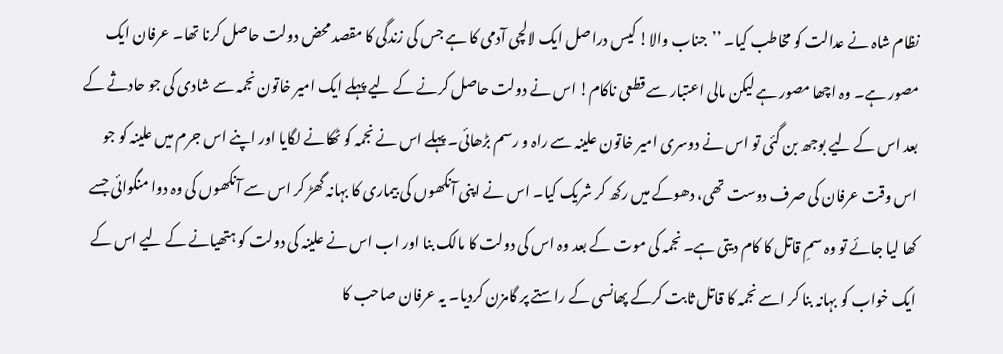نظام شاہ نے عدالت کو مخاطب کیا۔ ’’جناب والا! کیس دراصل ایک لالچی آدمی کا ہے جس کی زندگی کا مقصد محض دولت حاصل کرنا تھا۔ عرفان ایک مصور ہے۔ وہ اچھا مصور ہے لیکن مالی اعتبار سے قطعی ناکام! اس نے دولت حاصل کرنے کے لیے پہلے ایک امیر خاتون نجمہ سے شادی کی جو حادثے کے بعد اس کے لیے بوجھ بن گئی تو اس نے دوسری امیر خاتون علینہ سے راہ و رسم بڑھائی۔ پہلے اس نے نجمہ کو ٹھکانے لگایا اور اپنے اس جرم میں علینہ کو جو اس وقت عرفان کی صرف دوست تھی، دھوکے میں رکھ کر شریک کیا۔ اس نے اپنی آنکھوں کی بیماری کا بہانہ گھڑ کر اس سے آنکھوں کی وہ دوا منگوائی جسے کھا لیا جائے تو وہ سمِ قاتل کا کام دیتی ہے۔ نجمہ کی موت کے بعد وہ اس کی دولت کا مالک بنا اور اب اس نے علینہ کی دولت کو ہتھیانے کے لیے اس کے ایک خواب کو بہانہ بنا کر اسے نجمہ کا قاتل ثابت کرکے پھانسی کے راستے پر گامزن کردیا۔ یہ عرفان صاحب کا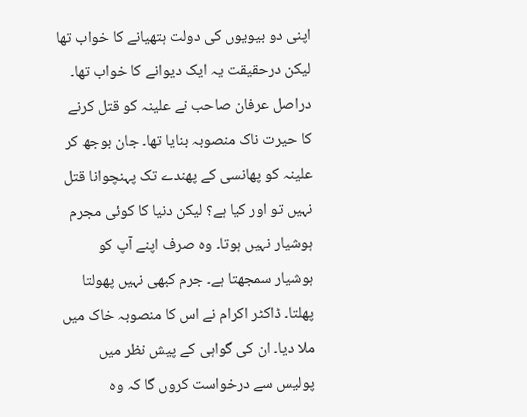اپنی دو بیویوں کی دولت ہتھیانے کا خواب تھا لیکن درحقیقت یہ ایک دیوانے کا خواب تھا۔ دراصل عرفان صاحب نے علینہ کو قتل کرنے کا حیرت ناک منصوبہ بنایا تھا۔ جان بوجھ کر علینہ کو پھانسی کے پھندے تک پہنچوانا قتل نہیں تو اور کیا ہے؟ لیکن دنیا کا کوئی مجرم ہوشیار نہیں ہوتا۔ وہ صرف اپنے آپ کو ہوشیار سمجھتا ہے۔ جرم کبھی نہیں پھولتا پھلتا۔ ڈاکٹر اکرام نے اس کا منصوبہ خاک میں ملا دیا۔ ان کی گواہی کے پیش نظر میں پولیس سے درخواست کروں گا کہ وہ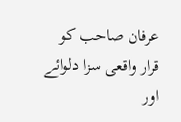عرفان صاحب کو قرار واقعی سزا دلوائے اور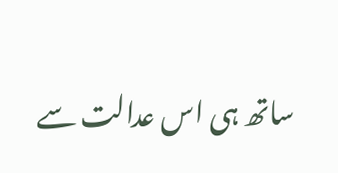ساتھ ہی اس عدالت سے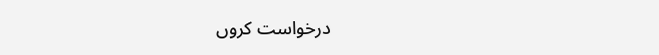درخواست کروں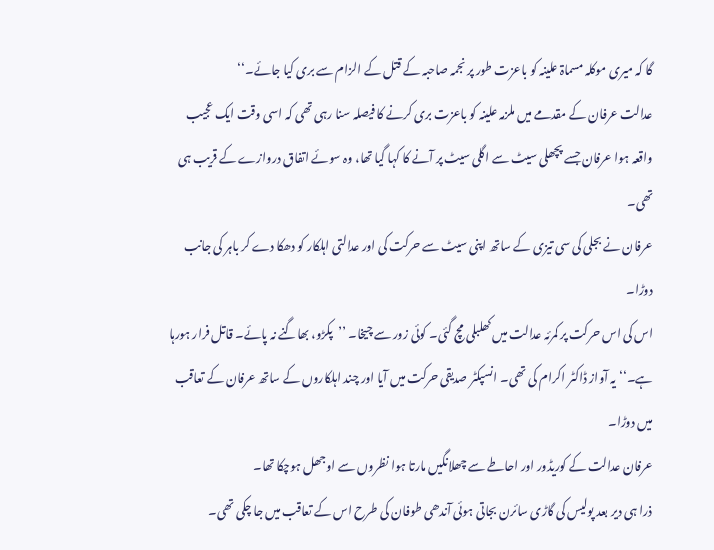گا کہ میری موکلہ مسماۃ علینہ کو باعزت طور پر نجمہ صاحبہ کے قتل کے الزام سے بری کیا جائے۔‘‘
عدالت عرفان کے مقدمے میں ملزمہ علینہ کو باعزت بری کرنے کا فیصلہ سنا رہی تھی کہ اسی وقت ایک عجیب واقعہ ہوا عرفان جسے پچھلی سیٹ سے اگلی سیٹ پر آنے کا کہا گیا تھا، وہ سوئے اتفاق دروازے کے قریب ہی تھی۔
عرفان نے بجلی کی سی تیزی کے ساتھ اپنی سیٹ سے حرکت کی اور عدالتی اہلکار کو دھکا دے کر باہر کی جانب دوڑا۔
اس کی اس حرکت پر کمرئہ عدالت میں کھلبلی مچ گئی۔ کوئی زور سے چیخا۔ ’’پکڑو، بھاگنے نہ پائے۔ قاتل فرار ہورہا ہے۔‘‘ یہ آواز ڈاکٹر اکرام کی تھی۔ انسپکٹر صدیقی حرکت میں آیا اور چند اہلکاروں کے ساتھ عرفان کے تعاقب میں دوڑا۔
عرفان عدالت کے کوریڈور اور احاطے سے چھلانگیں مارتا ہوا نظروں سے اوجھل ہوچکا تھا۔
ذرا ہی دیر بعد پولیس کی گاڑی سائرن بجاتی ہوئی آندھی طوفان کی طرح اس کے تعاقب میں جا چکی تھی۔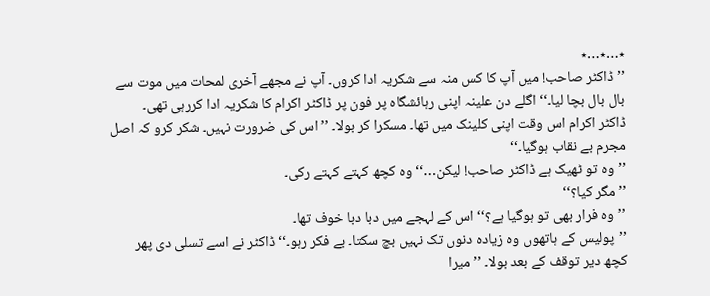٭…٭…٭
’’ڈاکٹر صاحب! میں آپ کا کس منہ سے شکریہ ادا کروں۔ آپ نے مجھے آخری لمحات میں موت سے بال بال بچا لیا۔‘‘ اگلے دن علینہ اپنی رہائشگاہ پر فون پر ڈاکٹر اکرام کا شکریہ ادا کررہی تھی۔
ڈاکٹر اکرام اس وقت اپنی کلینک میں تھا۔ مسکرا کر بولا۔ ’’اس کی ضرورت نہیں۔ شکر کرو کہ اصل مجرم بے نقاب ہوگیا۔‘‘
’’وہ تو ٹھیک ہے ڈاکٹر صاحب! لیکن…‘‘ وہ کچھ کہتے کہتے رکی۔
’’مگر کیا؟‘‘
’’وہ فرار بھی تو ہوگیا ہے؟‘‘ اس کے لہجے میں دبا دبا خوف تھا۔
’’پولیس کے ہاتھوں وہ زیادہ دنوں تک نہیں بچ سکتا۔ بے فکر رہو۔‘‘ ڈاکٹر نے اسے تسلی دی پھر کچھ دیر توقف کے بعد بولا۔ ’’میرا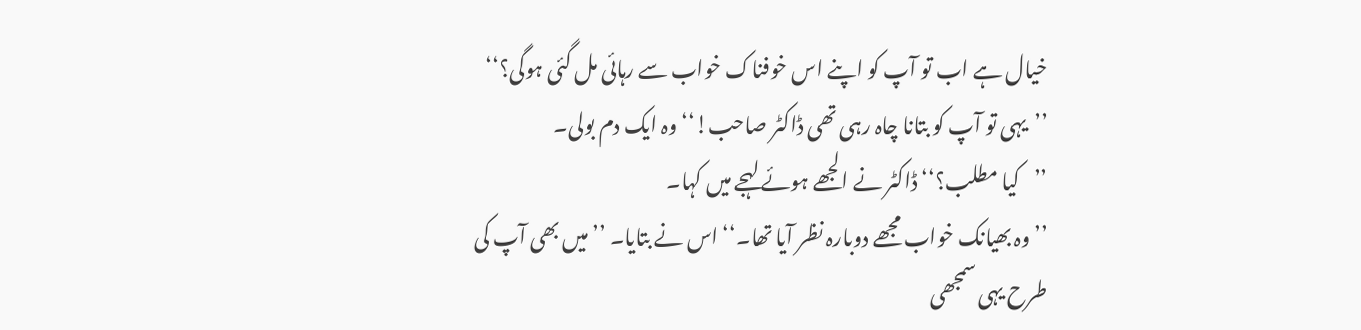خیال ہے اب تو آپ کو اپنے اس خوفناک خواب سے رہائی مل گئی ہوگی؟‘‘
’’یہی تو آپ کو بتانا چاہ رہی تھی ڈاکٹر صاحب!‘‘ وہ ایک دم بولی۔
’’کیا مطلب؟‘‘ ڈاکٹر نے الجھے ہوئے لہجے میں کہا۔
’’وہ بھیانک خواب مجھے دوبارہ نظر آیا تھا۔‘‘ اس نے بتایا۔ ’’میں بھی آپ کی طرح یہی سمجھی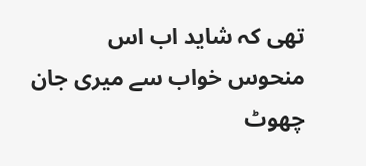تھی کہ شاید اب اس منحوس خواب سے میری جان چھوٹ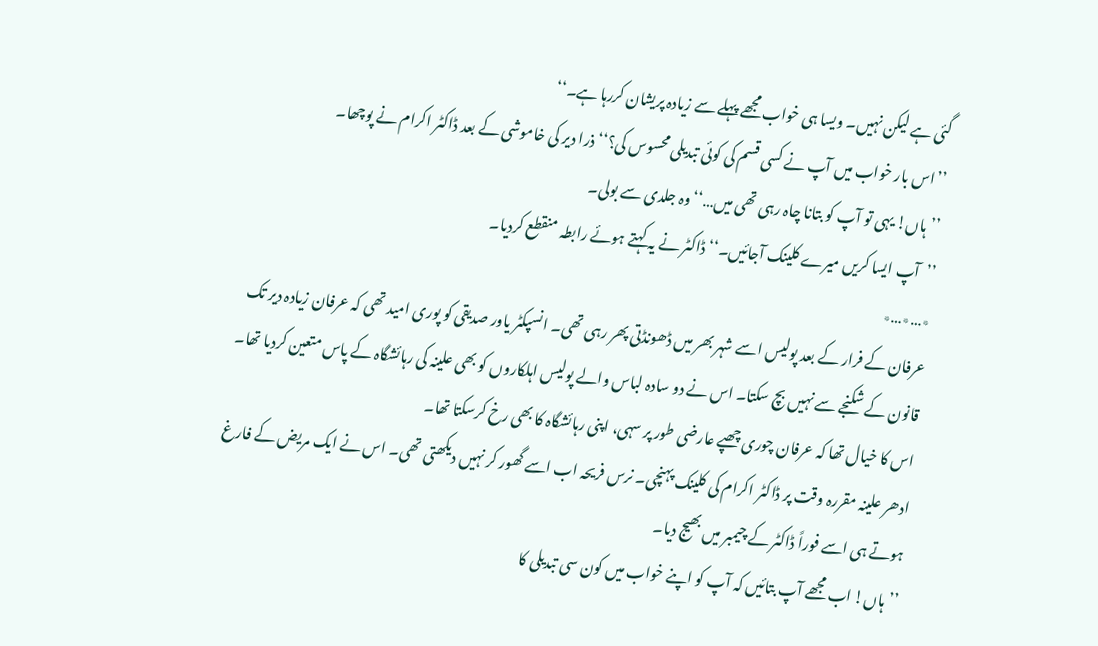گئی ہے لیکن نہیں۔ ویسا ہی خواب مجھے پہلے سے زیادہ پریشان کررہا ہے۔‘‘
’’اس بار خواب میں آپ نے کسی قسم کی کوئی تبدیلی محسوس کی؟‘‘ ذرا دیر کی خاموشی کے بعد ڈاکٹر اکرام نے پوچھا۔
’’ہاں! یہی تو آپ کو بتانا چاہ رہی تھی میں…‘‘ وہ جلدی سے بولی۔
’’آپ ایسا کریں میرے کلینک آجائیں۔‘‘ ڈاکٹر نے یہ کہتے ہوئے رابطہ منقطع کردیا۔
٭…٭…٭
عرفان کے فرار کے بعد پولیس اسے شہر بھر میں ڈھونڈتی پھر رہی تھی۔ انسپکٹر یاور صدیقی کو پوری امید تھی کہ عرفان زیادہ دیر تک قانون کے شکنجے سے نہیں بچ سکتا۔ اس نے دو سادہ لباس والے پولیس اہلکاروں کو بھی علینہ کی رہائشگاہ کے پاس متعین کردیا تھا۔ اس کا خیال تھا کہ عرفان چوری چھپے عارضی طور پر سہی، اپنی رہائشگاہ کا بھی رخ کرسکتا تھا۔
ادھر علینہ مقررہ وقت پر ڈاکٹر اکرام کی کلینک پہنچی۔ نرس فریحہ اب اسے گھور کر نہیں دیکھتی تھی۔ اس نے ایک مریض کے فارغ ہوتے ہی اسے فوراً ڈاکٹر کے چیمبر میں بھیج دیا۔
’’ہاں! اب مجھے آپ بتائیں کہ آپ کو اپنے خواب میں کون سی تبدیلی کا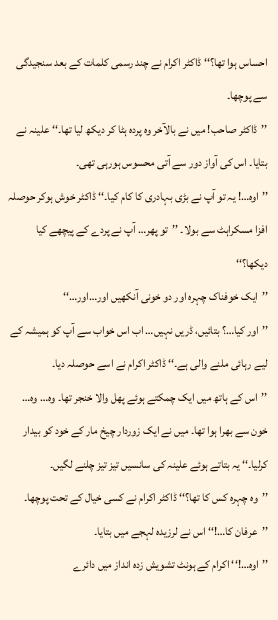احساس ہوا تھا؟‘‘ ڈاکٹر اکرام نے چند رسمی کلمات کے بعد سنجیدگی سے پوچھا۔
’’ڈاکٹر صاحب! میں نے بالآخر وہ پردہ ہٹا کر دیکھ لیا تھا۔‘‘ علینہ نے بتایا۔ اس کی آواز دور سے آتی محسوس ہورہی تھی۔
’’اوہ…! یہ تو آپ نے بڑی بہادری کا کام کیا۔‘‘ ڈاکٹر خوش ہوکر حوصلہ افزا مسکراہٹ سے بولا۔ ’’تو پھر… آپ نے پردے کے پیچھے کیا دیکھا؟‘‘
’’ایک خوفناک چہرہ اور دو خونی آنکھیں اور…اور…‘‘
’’اور کیا…؟ بتائیں، ڈریں نہیں… اب اس خواب سے آپ کو ہمیشہ کے لیے رہائی ملنے والی ہے۔‘‘ ڈاکٹر اکرام نے اسے حوصلہ دیا۔
’’اس کے ہاتھ میں ایک چمکتے ہوئے پھل والا خنجر تھا۔ وہ… وہ… خون سے بھرا ہوا تھا۔ میں نے ایک زوردار چیخ مار کے خود کو بیدار کرلیا۔‘‘ یہ بتاتے ہوئے علینہ کی سانسیں تیز تیز چلنے لگیں۔
’’وہ چہرہ کس کا تھا؟‘‘ ڈاکٹر اکرام نے کسی خیال کے تحت پوچھا۔
’’عرفان کا…!‘‘ اس نے لرزیدہ لہجے میں بتایا۔
’’اوہ…!‘‘ اکرام کے ہونٹ تشویش زدہ انداز میں دائرے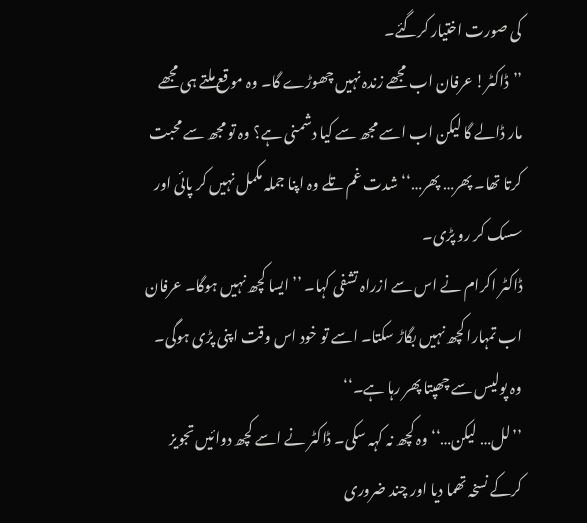کی صورت اختیار کرگئے۔
’’ڈاکٹر! عرفان اب مجھے زندہ نہیں چھوڑے گا۔ وہ موقع ملتے ہی مجھے مار ڈالے گا لیکن اب اسے مجھ سے کیا دشمنی ہے؟ وہ تو مجھ سے محبت کرتا تھا۔ پھر… پھر…‘‘ شدت غم تلے وہ اپنا جملہ مکمل نہیں کر پائی اور سسک کر رو پڑی۔
ڈاکٹر اکرام نے اس سے ازراہ تشفی کہا۔ ’’ایسا کچھ نہیں ہوگا۔ عرفان اب تمہارا کچھ نہیں بگاڑ سکتا۔ اسے تو خود اس وقت اپنی پڑی ہوگی۔ وہ پولیس سے چھپتا پھر رہا ہے۔‘‘
’’لل… لیکن…‘‘ وہ کچھ نہ کہہ سکی۔ ڈاکٹر نے اسے کچھ دوائیں تجویز کرکے نسخہ تھما دیا اور چند ضروری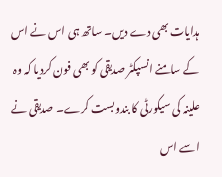ہدایات بھی دے دیں۔ ساتھ ہی اس نے اس کے سامنے انسپکٹر صدیقی کو بھی فون کردیا کہ وہ علینہ کی سیکورٹی کا بندوبست کرے۔ صدیقی نے اسے اس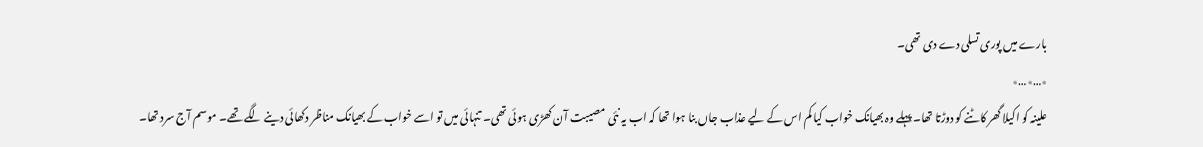بارے میں پوری تسلی دے دی تھی۔
٭…٭…٭
علینہ کو اکیلا گھر کاٹنے کو دوڑتا تھا۔ پہلے وہ بھیانک خواب کیا کم اس کے لیے عذاب جاں بنا ہوا تھا کہ اب یہ نئی مصیبت آن کھڑی ہوئی تھی۔ تنہائی میں تو اسے خواب کے بھیانک مناظر دکھائی دینے لگے تھے۔ موسم آج سرد تھا۔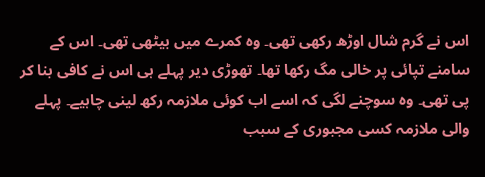اس نے گرم شال اوڑھ رکھی تھی۔ وہ کمرے میں بیٹھی تھی۔ اس کے سامنے تپائی پر خالی مگ رکھا تھا۔ تھوڑی دیر پہلے ہی اس نے کافی بنا کر پی تھی۔ وہ سوچنے لگی کہ اسے اب کوئی ملازمہ رکھ لینی چاہیے۔ پہلے والی ملازمہ کسی مجبوری کے سبب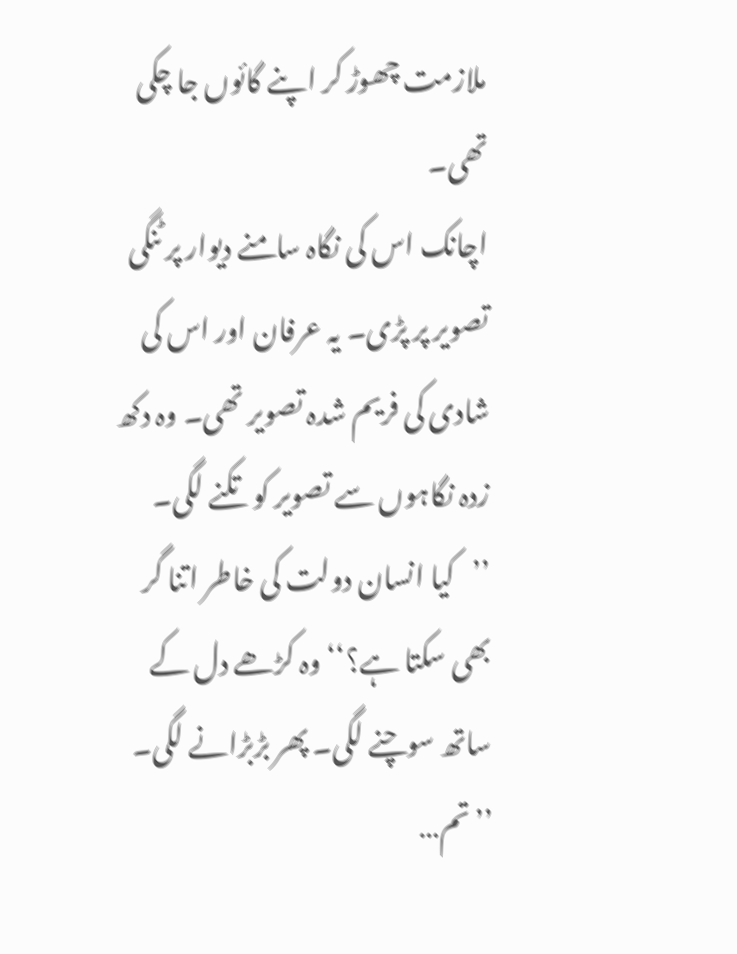ملازمت چھوڑ کر اپنے گائوں جا چکی تھی۔
اچانک اس کی نگاہ سامنے دیوار پر ٹنگی تصویر پر پڑی۔ یہ عرفان اور اس کی شادی کی فریم شدہ تصویر تھی۔ وہ دکھ زدہ نگاہوں سے تصویر کو تکنے لگی۔
’’کیا انسان دولت کی خاطر اتنا گر بھی سکتا ہے؟‘‘ وہ کڑھے دل کے ساتھ سوچنے لگی۔ پھر بڑبڑانے لگی۔ ’’تم…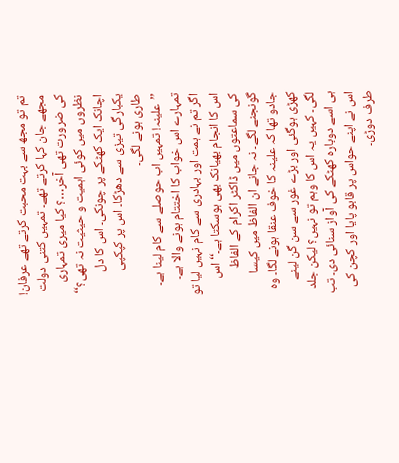تم تو مجھ سے بہت محبت کرتے تھے عرفان! مجھے جان کہا کرتے تھے۔ تمہیں کتنی دولت کی ضرورت تھی آخر…؟ کیا میری تمہاری نظروں میں کوئی اہمیت و حیثیت نہ تھی؟‘‘
اچانک ایک کھٹکے پر چونکی۔ اس کا دل یکبارگی تیزی سے دھڑکا۔ اس پر کپکپی طاری ہونے لگی۔
’’علینہ! تمہیں اب حوصلے سے کام لینا ہے۔ تمہارے اس خواب کا اختتام ہونے والا ہے۔ اگر تم نے ہمت اور بہادری سے کام نہیں لیا تو اس کا انجام بھیانک بھی ہوسکتا ہے۔‘‘ اس کی سماعتوں میں ڈاکٹر اکرام کے الفاظ گونجنے لگے۔ نہ جانے ان الفاظ میں کیسا جادو تھا کہ علینہ کا خوف عنقا ہونے لگا۔ وہ کھڑی ہوگئی اور بڑے غور سے سن گن لینے لگی۔ کہیں یہ اس کا وہم تو نہیں؟ لیکن جلد ہی اسے دوبارہ کھٹکے کی آواز سنائی دی۔ تب اس نے اپنے حواس پر قابو پایا اور کچن کی طرف دوڑی۔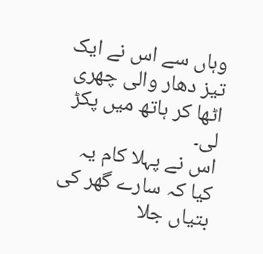وہاں سے اس نے ایک تیز دھار والی چھری اٹھا کر ہاتھ میں پکڑ لی۔
اس نے پہلا کام یہ کیا کہ سارے گھر کی بتیاں جلا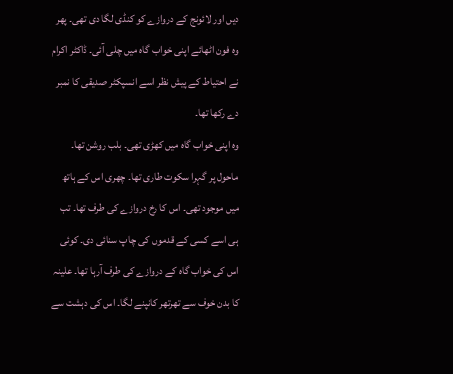دیں اور لائونج کے دروازے کو کنڈی لگا دی تھی۔ پھر وہ فون اٹھائے اپنی خواب گاہ میں چلی آئی۔ ڈاکٹر اکرام نے احتیاط کے پیش نظر اسے انسپکٹر صدیقی کا نمبر دے رکھا تھا۔
وہ اپنی خواب گاہ میں کھڑی تھی۔ بلب روشن تھا۔ ماحول پر گہرا سکوت طاری تھا۔ چھری اس کے ہاتھ میں موجود تھی۔ اس کا رخ دروازے کی طرف تھا۔ تب ہی اسے کسی کے قدموں کی چاپ سنائی دی۔ کوئی اس کی خواب گاہ کے دروازے کی طرف آرہا تھا۔ علینہ کا بدن خوف سے تھرتھر کانپنے لگا۔ اس کی دہشت سے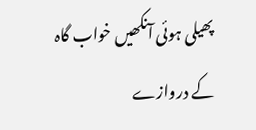پھیلی ہوئی آنکھیں خواب گاہ کے دروازے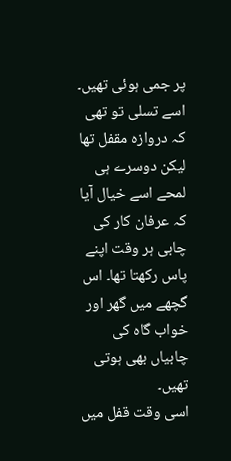پر جمی ہوئی تھیں۔ اسے تسلی تو تھی کہ دروازہ مقفل تھا لیکن دوسرے ہی لمحے اسے خیال آیا کہ عرفان کار کی چابی ہر وقت اپنے پاس رکھتا تھا۔ اس گچھے میں گھر اور خواب گاہ کی چابیاں بھی ہوتی تھیں۔
اسی وقت قفل میں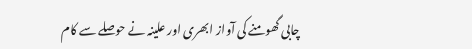چابی گھومنے کی آواز ابھری اور علینہ نے حوصلے سے کام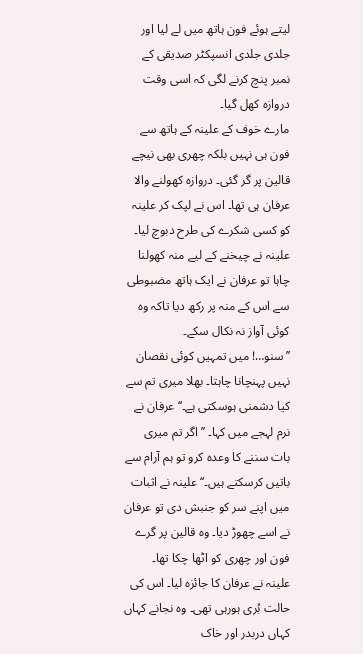لیتے ہوئے فون ہاتھ میں لے لیا اور جلدی جلدی انسپکٹر صدیقی کے نمبر پنچ کرنے لگی کہ اسی وقت دروازہ کھل گیا۔
مارے خوف کے علینہ کے ہاتھ سے فون ہی نہیں بلکہ چھری بھی نیچے قالین پر گر گئی۔ دروازہ کھولنے والا عرفان ہی تھا۔ اس نے لپک کر علینہ کو کسی شکرے کی طرح دبوچ لیا۔ علینہ نے چیخنے کے لیے منہ کھولنا چاہا تو عرفان نے ایک ہاتھ مضبوطی سے اس کے منہ پر رکھ دیا تاکہ وہ کوئی آواز نہ نکال سکے۔
’’سنو…! میں تمہیں کوئی نقصان نہیں پہنچانا چاہتا۔ بھلا میری تم سے کیا دشمنی ہوسکتی ہے۔‘‘ عرفان نے نرم لہجے میں کہا۔ ’’اگر تم میری بات سننے کا وعدہ کرو تو ہم آرام سے باتیں کرسکتے ہیں۔‘‘ علینہ نے اثبات میں اپنے سر کو جنبش دی تو عرفان نے اسے چھوڑ دیا۔ وہ قالین پر گرے فون اور چھری کو اٹھا چکا تھا۔
علینہ نے عرفان کا جائزہ لیا۔ اس کی حالت بُری ہورہی تھی۔ وہ نجانے کہاں کہاں دربدر اور خاک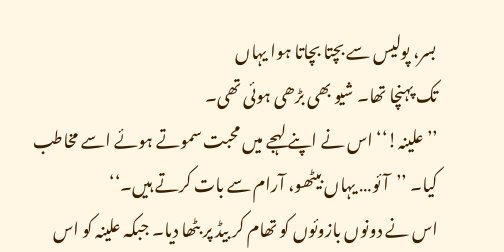بسر، پولیس سے بچتا بچاتا ہوا یہاں
تک پہنچا تھا۔ شیو بھی بڑھی ہوئی تھی۔
’’علینہ!‘‘ اس نے اپنے لہجے میں محبت سموتے ہوئے اسے مخاطب کیا۔ ’’آئو… یہاں بیٹھو، آرام سے بات کرتے ہیں۔‘‘
اس نے دونوں بازوئوں کو تھام کر بیڈ پر بٹھا دیا۔ جبکہ علینہ کو اس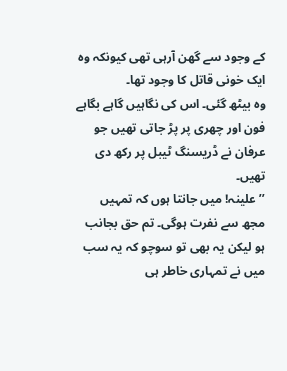کے وجود سے گھن آرہی تھی کیونکہ وہ ایک خونی قاتل کا وجود تھا۔
وہ بیٹھ گئی۔ اس کی نگاہیں گاہے بگاہے فون اور چھری پر پڑ جاتی تھیں جو عرفان نے ڈریسنگ ٹیبل پر رکھ دی تھیں۔
’’علینہ! میں جانتا ہوں کہ تمہیں مجھ سے نفرت ہوگی۔ تم حق بجانب ہو لیکن یہ بھی تو سوچو کہ یہ سب میں نے تمہاری خاطر ہی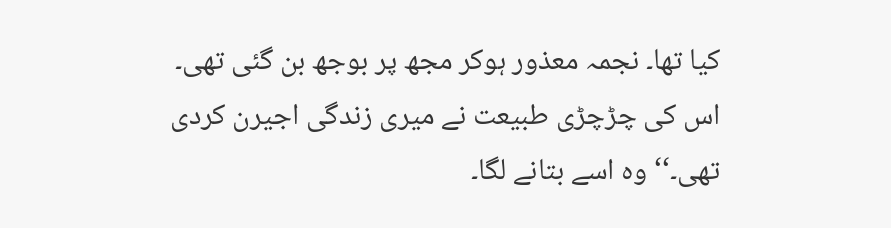کیا تھا۔ نجمہ معذور ہوکر مجھ پر بوجھ بن گئی تھی۔ اس کی چڑچڑی طبیعت نے میری زندگی اجیرن کردی تھی۔‘‘ وہ اسے بتانے لگا۔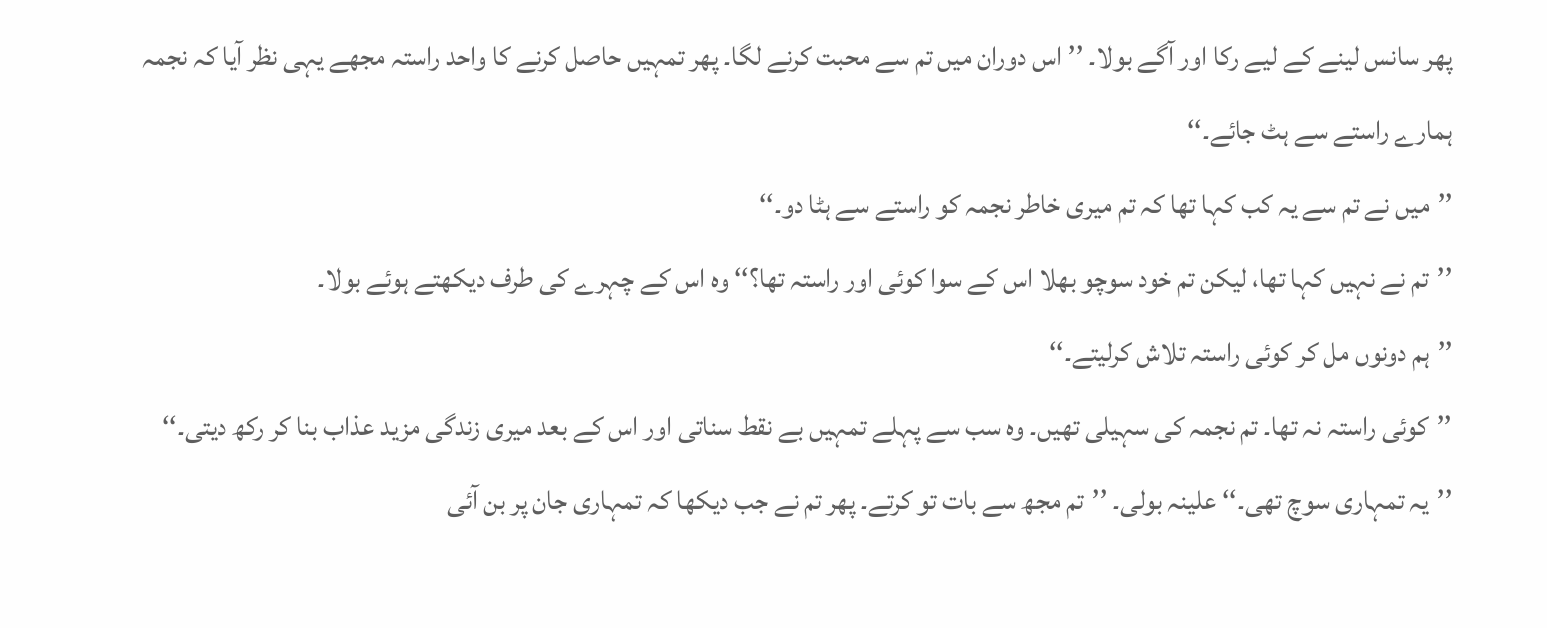پھر سانس لینے کے لیے رکا اور آگے بولا۔ ’’اس دوران میں تم سے محبت کرنے لگا۔ پھر تمہیں حاصل کرنے کا واحد راستہ مجھے یہی نظر آیا کہ نجمہ ہمارے راستے سے ہٹ جائے۔‘‘
’’میں نے تم سے یہ کب کہا تھا کہ تم میری خاطر نجمہ کو راستے سے ہٹا دو۔‘‘
’’تم نے نہیں کہا تھا، لیکن تم خود سوچو بھلا اس کے سوا کوئی اور راستہ تھا؟‘‘ وہ اس کے چہرے کی طرف دیکھتے ہوئے بولا۔
’’ہم دونوں مل کر کوئی راستہ تلاش کرلیتے۔‘‘
’’کوئی راستہ نہ تھا۔ تم نجمہ کی سہیلی تھیں۔ وہ سب سے پہلے تمہیں بے نقط سناتی اور اس کے بعد میری زندگی مزید عذاب بنا کر رکھ دیتی۔‘‘
’’یہ تمہاری سوچ تھی۔‘‘ علینہ بولی۔ ’’تم مجھ سے بات تو کرتے۔ پھر تم نے جب دیکھا کہ تمہاری جان پر بن آئی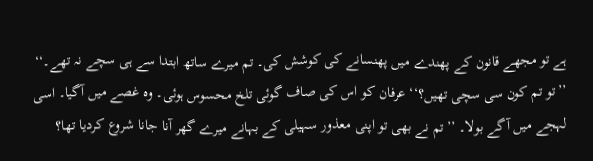ہے تو مجھے قانون کے پھندے میں پھنسانے کی کوشش کی۔ تم میرے ساتھ ابتدا سے ہی سچے نہ تھے۔‘‘
’’تو تم کون سی سچی تھیں؟‘‘ عرفان کو اس کی صاف گوئی تلخ محسوس ہوئی۔ وہ غصے میں آگیا۔ اسی لہجے میں آگے بولا۔ ’’تم نے بھی تو اپنی معذور سہیلی کے بہانے میرے گھر آنا جانا شروع کردیا تھا؟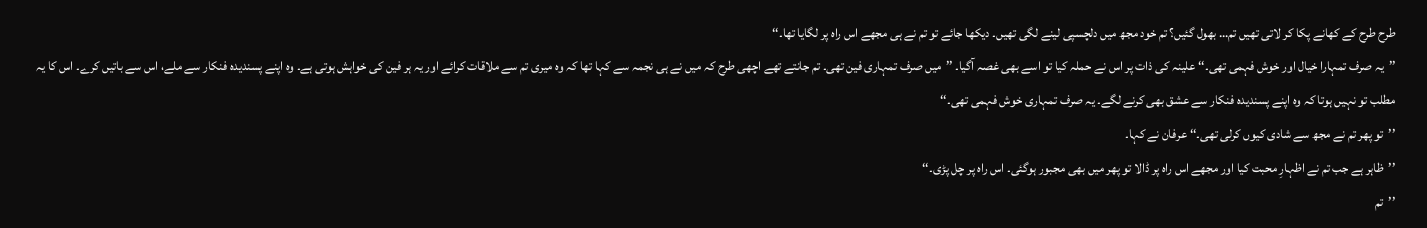طرح طرح کے کھانے پکا کر لاتی تھیں تم… بھول گئیں؟ تم خود مجھ میں دلچسپی لینے لگی تھیں۔ دیکھا جائے تو تم نے ہی مجھے اس راہ پر لگایا تھا۔‘‘
’’یہ صرف تمہارا خیال اور خوش فہمی تھی۔‘‘ علینہ کی ذات پر اس نے حملہ کیا تو اسے بھی غصہ آگیا۔ ’’میں صرف تمہاری فین تھی۔ تم جانتے تھے اچھی طرح کہ میں نے ہی نجمہ سے کہا تھا کہ وہ میری تم سے ملاقات کرائے اور یہ ہر فین کی خواہش ہوتی ہے۔ وہ اپنے پسندیدہ فنکار سے ملے، اس سے باتیں کرے۔ اس کا یہ مطلب تو نہیں ہوتا کہ وہ اپنے پسندیدہ فنکار سے عشق بھی کرنے لگے۔ یہ صرف تمہاری خوش فہمی تھی۔‘‘
’’تو پھر تم نے مجھ سے شادی کیوں کرلی تھی۔‘‘ عرفان نے کہا۔
’’ظاہر ہے جب تم نے اظہارِ محبت کیا اور مجھے اس راہ پر ڈالا تو پھر میں بھی مجبور ہوگئی۔ اس راہ پر چل پڑی۔‘‘
’’تم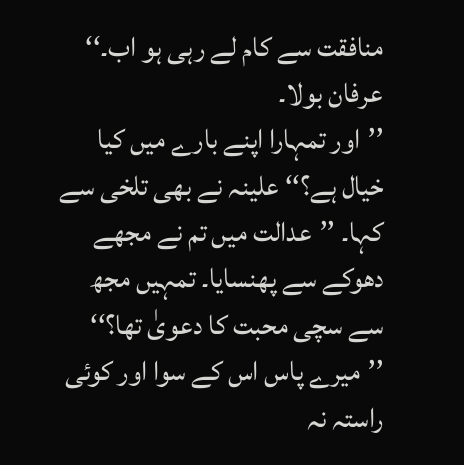منافقت سے کام لے رہی ہو اب۔‘‘ عرفان بولا۔
’’اور تمہارا اپنے بارے میں کیا خیال ہے؟‘‘ علینہ نے بھی تلخی سے کہا۔ ’’عدالت میں تم نے مجھے دھوکے سے پھنسایا۔ تمہیں مجھ سے سچی محبت کا دعویٰ تھا؟‘‘
’’میرے پاس اس کے سوا اور کوئی راستہ نہ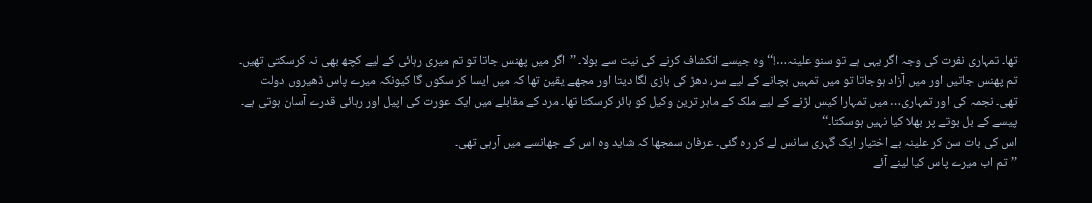تھا۔ تمہاری نفرت کی وجہ اگر یہی ہے تو سنو علینہ…!‘‘ وہ جیسے انکشاف کرنے کی نیت سے بولا۔ ’’اگر میں پھنس جاتا تو تم میری رہائی کے لیے کچھ بھی نہ کرسکتی تھیں۔ تم پھنس جاتیں اور میں آزاد ہوجاتا تو میں تمہیں بچانے کے لیے سر، دھڑ کی بازی لگا دیتا اور مجھے یقین تھا کہ میں ایسا کر سکوں گا کیونکہ میرے پاس ڈھیروں دولت تھی۔ نجمہ کی اور تمہاری… میں تمہارا کیس لڑنے کے لیے ملک کے ماہر ترین وکیل کو ہائر کرسکتا تھا۔ مرد کے مقابلے میں ایک عورت کی اپیل اور رہائی قدرے آسان ہوتی ہے۔ پیسے کے بل بوتے پر بھلا کیا نہیں ہوسکتا۔‘‘
اس کی بات سن کر علینہ بے اختیار ایک گہری سانس لے کر رہ گئی۔ عرفان سمجھا کہ شاید وہ اس کے جھانسے میں آرہی تھی۔
’’تم اب میرے پاس کیا لینے آئے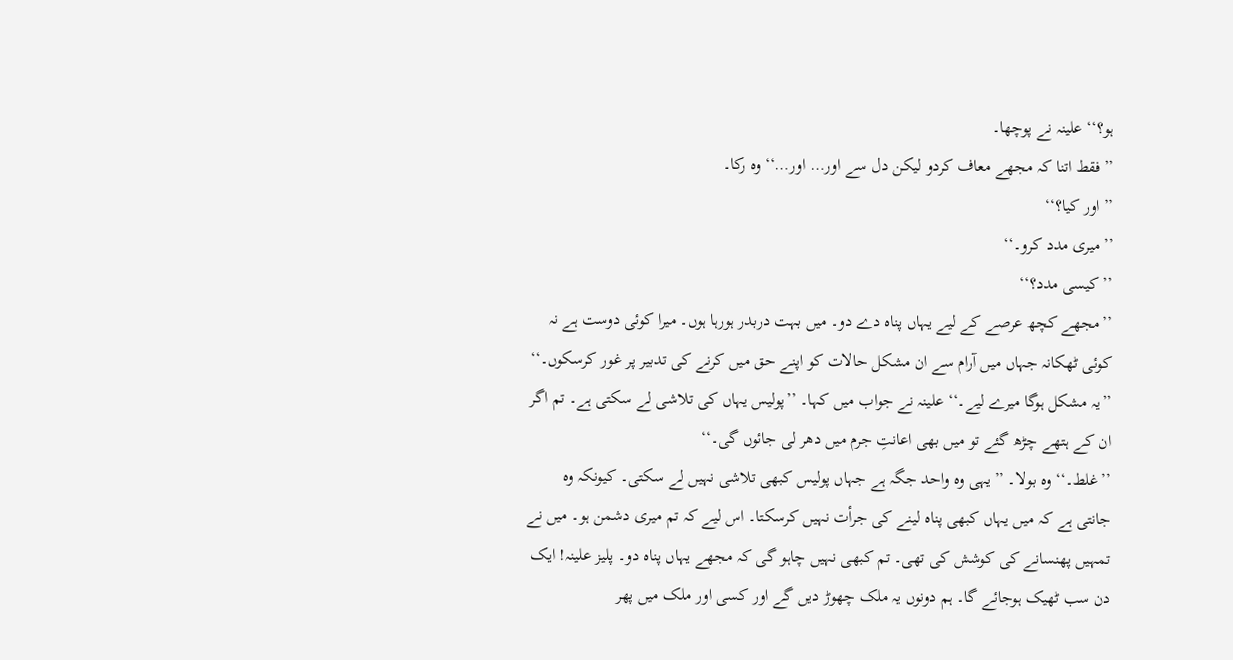ہو؟‘‘ علینہ نے پوچھا۔
’’فقط اتنا کہ مجھے معاف کردو لیکن دل سے اور… اور…‘‘ وہ رکا۔
’’اور کیا؟‘‘
’’میری مدد کرو۔‘‘
’’کیسی مدد؟‘‘
’’مجھے کچھ عرصے کے لیے یہاں پناہ دے دو۔ میں بہت دربدر ہورہا ہوں۔ میرا کوئی دوست ہے نہ کوئی ٹھکانہ جہاں میں آرام سے ان مشکل حالات کو اپنے حق میں کرنے کی تدبیر پر غور کرسکوں۔‘‘
’’یہ مشکل ہوگا میرے لیے۔‘‘ علینہ نے جواب میں کہا۔ ’’پولیس یہاں کی تلاشی لے سکتی ہے۔ تم اگر ان کے ہتھے چڑھ گئے تو میں بھی اعانتِ جرم میں دھر لی جائوں گی۔‘‘
’’غلط۔‘‘ وہ بولا۔ ’’یہی وہ واحد جگہ ہے جہاں پولیس کبھی تلاشی نہیں لے سکتی۔ کیونکہ وہ جانتی ہے کہ میں یہاں کبھی پناہ لینے کی جرأت نہیں کرسکتا۔ اس لیے کہ تم میری دشمن ہو۔ میں نے تمہیں پھنسانے کی کوشش کی تھی۔ تم کبھی نہیں چاہو گی کہ مجھے یہاں پناہ دو۔ پلیز علینہ! ایک دن سب ٹھیک ہوجائے گا۔ ہم دونوں یہ ملک چھوڑ دیں گے اور کسی اور ملک میں پھر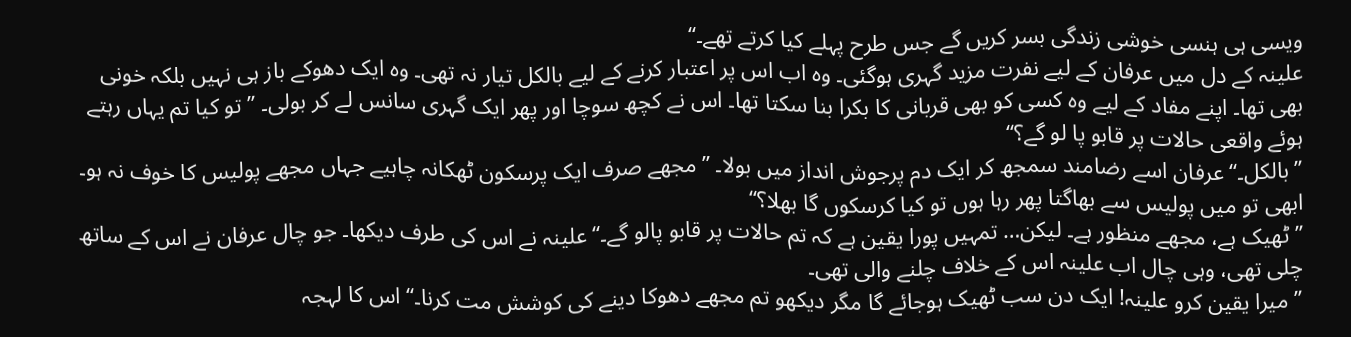ویسی ہی ہنسی خوشی زندگی بسر کریں گے جس طرح پہلے کیا کرتے تھے۔‘‘
علینہ کے دل میں عرفان کے لیے نفرت مزید گہری ہوگئی۔ وہ اب اس پر اعتبار کرنے کے لیے بالکل تیار نہ تھی۔ وہ ایک دھوکے باز ہی نہیں بلکہ خونی بھی تھا۔ اپنے مفاد کے لیے وہ کسی کو بھی قربانی کا بکرا بنا سکتا تھا۔ اس نے کچھ سوچا اور پھر ایک گہری سانس لے کر بولی۔ ’’تو کیا تم یہاں رہتے ہوئے واقعی حالات پر قابو پا لو گے؟‘‘
’’بالکل۔‘‘ عرفان اسے رضامند سمجھ کر ایک دم پرجوش انداز میں بولا۔ ’’مجھے صرف ایک پرسکون ٹھکانہ چاہیے جہاں مجھے پولیس کا خوف نہ ہو۔ ابھی تو میں پولیس سے بھاگتا پھر رہا ہوں تو کیا کرسکوں گا بھلا؟‘‘
’’ٹھیک ہے، مجھے منظور ہے۔ لیکن… تمہیں پورا یقین ہے کہ تم حالات پر قابو پالو گے۔‘‘ علینہ نے اس کی طرف دیکھا۔ جو چال عرفان نے اس کے ساتھ چلی تھی، وہی چال اب علینہ اس کے خلاف چلنے والی تھی۔
’’میرا یقین کرو علینہ! ایک دن سب ٹھیک ہوجائے گا مگر دیکھو تم مجھے دھوکا دینے کی کوشش مت کرنا۔‘‘ اس کا لہجہ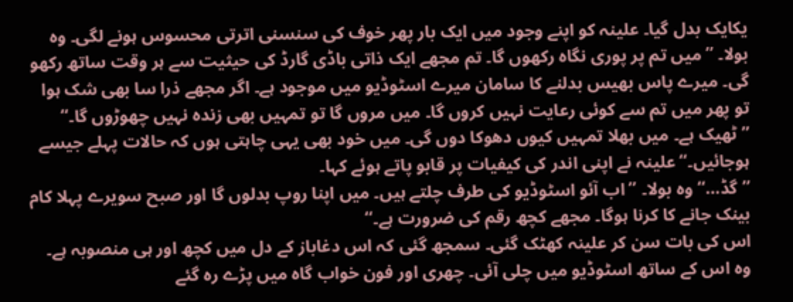یکایک بدل گیا۔ علینہ کو اپنے وجود میں ایک بار پھر خوف کی سنسنی اترتی محسوس ہونے لگی۔ وہ بولا۔ ’’میں تم پر پوری نگاہ رکھوں گا۔ تم مجھے ایک ذاتی باڈی گارڈ کی حیثیت سے ہر وقت ساتھ رکھو گی۔ میرے پاس بھیس بدلنے کا سامان میرے اسٹوڈیو میں موجود ہے۔ اگر مجھے ذرا سا بھی شک ہوا تو پھر میں تم سے کوئی رعایت نہیں کروں گا۔ میں مروں گا تو تمہیں بھی زندہ نہیں چھوڑوں گا۔‘‘
’’ٹھیک ہے۔ میں بھلا تمہیں کیوں دھوکا دوں گی۔ میں خود بھی یہی چاہتی ہوں کہ حالات پہلے جیسے ہوجائیں۔‘‘ علینہ نے اپنی اندر کی کیفیات پر قابو پاتے ہوئے کہا۔
’’گڈ…‘‘ وہ بولا۔ ’’اب آئو اسٹوڈیو کی طرف چلتے ہیں۔ میں اپنا روپ بدلوں گا اور صبح سویرے پہلا کام بینک جانے کا کرنا ہوگا۔ مجھے کچھ رقم کی ضرورت ہے۔‘‘
اس کی بات سن کر علینہ کھٹک گئی۔ سمجھ گئی کہ اس دغاباز کے دل میں کچھ اور ہی منصوبہ ہے۔ وہ اس کے ساتھ اسٹوڈیو میں چلی آئی۔ چھری اور فون خواب گاہ میں پڑے رہ گئے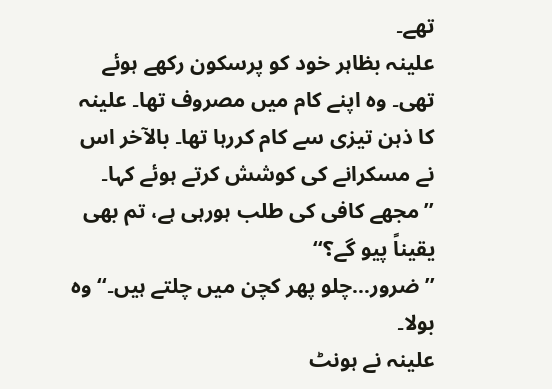تھے۔
علینہ بظاہر خود کو پرسکون رکھے ہوئے تھی۔ وہ اپنے کام میں مصروف تھا۔ علینہ کا ذہن تیزی سے کام کررہا تھا۔ بالآخر اس نے مسکرانے کی کوشش کرتے ہوئے کہا۔ ’’مجھے کافی کی طلب ہورہی ہے، تم بھی یقیناً پیو گے؟‘‘
’’ضرور…چلو پھر کچن میں چلتے ہیں۔‘‘ وہ بولا۔
علینہ نے ہونٹ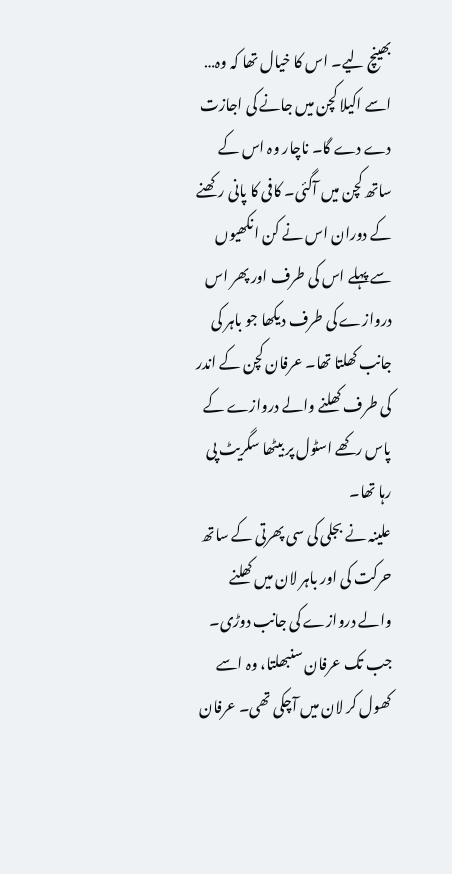بھینچ لیے۔ اس کا خیال تھا کہ وہ… اسے اکیلا کچن میں جانے کی اجازت دے دے گا۔ ناچار وہ اس کے ساتھ کچن میں آگئی۔ کافی کا پانی رکھنے کے دوران اس نے کن انکھیوں سے پہلے اس کی طرف اور پھر اس دروازے کی طرف دیکھا جو باہر کی جانب کھلتا تھا۔ عرفان کچن کے اندر کی طرف کھلنے والے دروازے کے پاس رکھے اسٹول پر بیٹھا سگریٹ پی رہا تھا۔
علینہ نے بجلی کی سی پھرتی کے ساتھ حرکت کی اور باہر لان میں کھلنے والے دروازے کی جانب دوڑی۔ جب تک عرفان سنبھلتا، وہ اسے کھول کر لان میں آچکی تھی۔ عرفان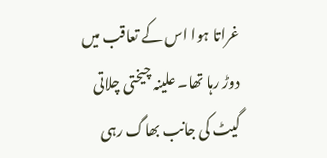غراتا ہوا اس کے تعاقب میں دوڑ رہا تھا۔ علینہ چیختی چلاتی گیٹ کی جانب بھاگ رہی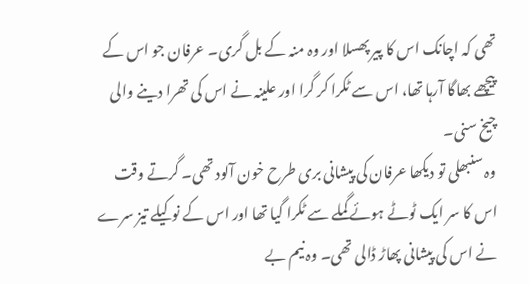تھی کہ اچانک اس کا پیر پھسلا اور وہ منہ کے بل گری۔ عرفان جو اس کے پیچھے بھاگا آرہا تھا، اس سے ٹکرا کر گرا اور علینہ نے اس کی تھرا دینے والی چیخ سنی۔
وہ سنبھلی تو دیکھا عرفان کی پیشانی بری طرح خون آلود تھی۔ گرتے وقت اس کا سر ایک ٹوٹے ہوئے گملے سے ٹکرا گیا تھا اور اس کے نوکیلے تیز سرے نے اس کی پیشانی پھاڑ ڈالی تھی۔ وہ نیم بے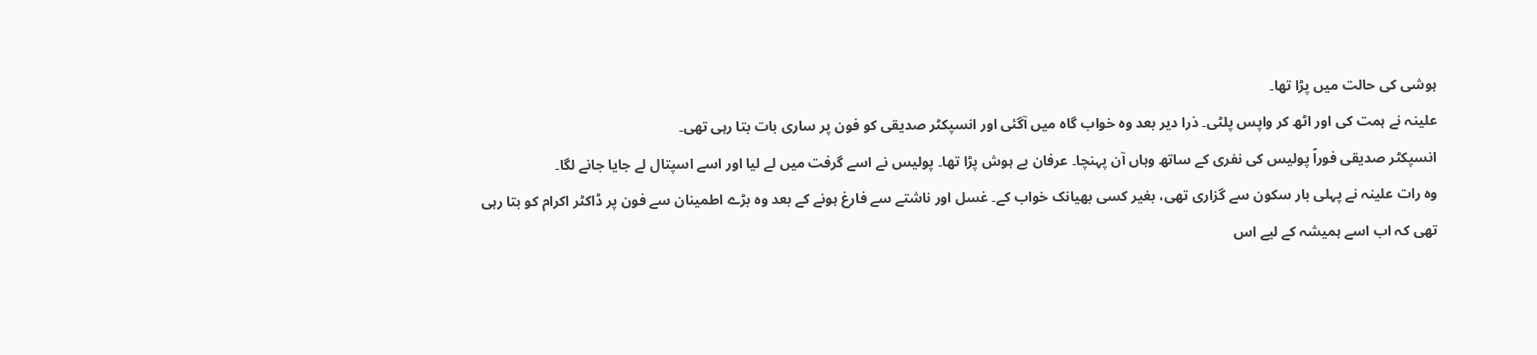ہوشی کی حالت میں پڑا تھا۔
علینہ نے ہمت کی اور اٹھ کر واپس پلٹی۔ ذرا دیر بعد وہ خواب گاہ میں آگئی اور انسپکٹر صدیقی کو فون پر ساری بات بتا رہی تھی۔
انسپکٹر صدیقی فوراً پولیس کی نفری کے ساتھ وہاں آن پہنچا۔ عرفان بے ہوش پڑا تھا۔ پولیس نے اسے گرفت میں لے لیا اور اسے اسپتال لے جایا جانے لگا۔
وہ رات علینہ نے پہلی بار سکون سے گزاری تھی، بغیر کسی بھیانک خواب کے۔ غسل اور ناشتے سے فارغ ہونے کے بعد وہ بڑے اطمینان سے فون پر ڈاکٹر اکرام کو بتا رہی تھی کہ اب اسے ہمیشہ کے لیے اس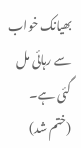بھیانک خواب سے رہائی مل گئی ہے۔
(ختم شد)